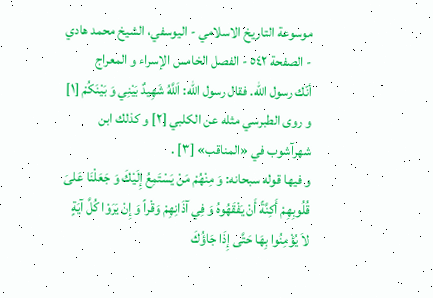موسوعة التاريخ الاسلامي - اليوسفي، الشيخ محمد هادي - الصفحة ٥٤٢ - الفصل الخامس الإسراء و المعراج
أنّك رسول اللّه. فقال رسول اللّه: اَللَّهُ شَهِيدٌ بَيْنِي وَ بَيْنَكُمْ [١] و روى الطبرسي مثله عن الكلبي [٢] و كذلك ابن شهرآشوب في «المناقب» [٣] .
و فيها قوله سبحانه: وَ مِنْهُمْ مَنْ يَسْتَمِعُ إِلَيْكَ وَ جَعَلْنَا عَلىَ قُلُوبِهِمْ أَكِنَّةً أَنْ يَفْقَهُوهُ وَ فِي آذَانِهِمْ وَقْراً وَ إِنْ يَرَوْا كُلَّ آيَةٍ لاَ يُؤْمِنُوا بِهَا حَتَّى إِذَا جَاؤُكَ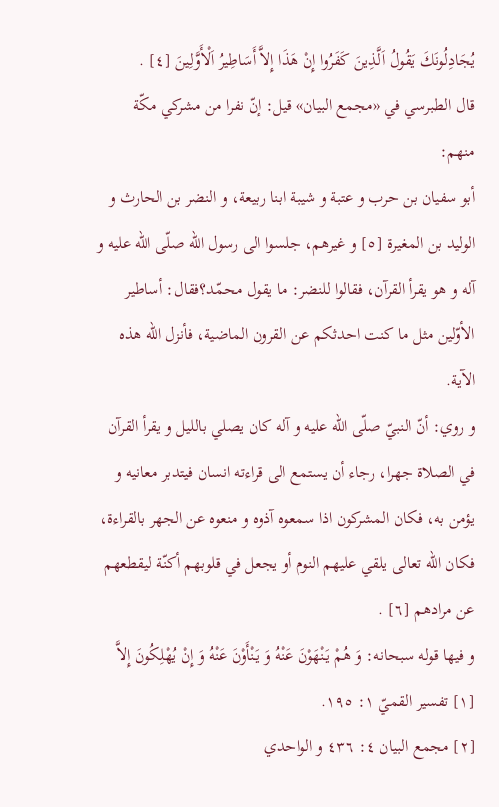يُجَادِلُونَكَ يَقُولُ اَلَّذِينَ كَفَرُوا إِنْ هَذَا إِلاَّ أَسَاطِيرُ اَلْأَوَّلِينَ [٤] .
قال الطبرسي في «مجمع البيان» قيل: إنّ نفرا من مشركي مكّة منهم:
أبو سفيان بن حرب و عتبة و شيبة ابنا ربيعة، و النضر بن الحارث و الوليد بن المغيرة [٥] و غيرهم، جلسوا الى رسول اللّه صلّى اللّه عليه و آله و هو يقرأ القرآن، فقالوا للنضر: ما يقول محمّد؟فقال: أساطير الأوّلين مثل ما كنت احدثكم عن القرون الماضية، فأنزل اللّه هذه الآية.
و روي: أنّ النبيّ صلّى اللّه عليه و آله كان يصلي بالليل و يقرأ القرآن في الصلاة جهرا، رجاء أن يستمع الى قراءته انسان فيتدبر معانيه و يؤمن به، فكان المشركون اذا سمعوه آذوه و منعوه عن الجهر بالقراءة، فكان اللّه تعالى يلقي عليهم النوم أو يجعل في قلوبهم أكنّة ليقطعهم عن مرادهم [٦] .
و فيها قوله سبحانه: وَ هُمْ يَنْهَوْنَ عَنْهُ وَ يَنْأَوْنَ عَنْهُ وَ إِنْ يُهْلِكُونَ إِلاَّ
[١] تفسير القميّ ١: ١٩٥.
[٢] مجمع البيان ٤: ٤٣٦ و الواحدي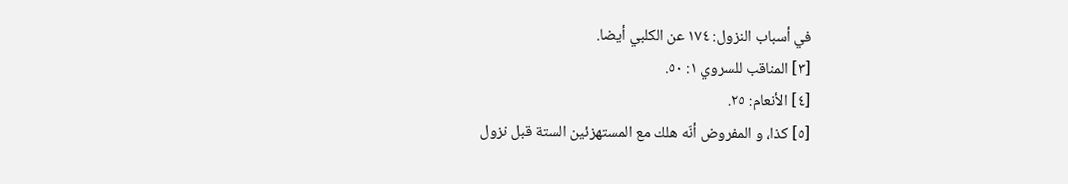في أسباب النزول: ١٧٤ عن الكلبي أيضا.
[٣] المناقب للسروي ١: ٥٠.
[٤] الأنعام: ٢٥.
[٥] كذا، و المفروض أنّه هلك مع المستهزئين الستة قبل نزول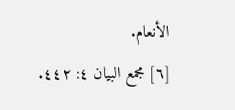الأنعام.
[٦] مجمع البيان ٤: ٤٤٢.